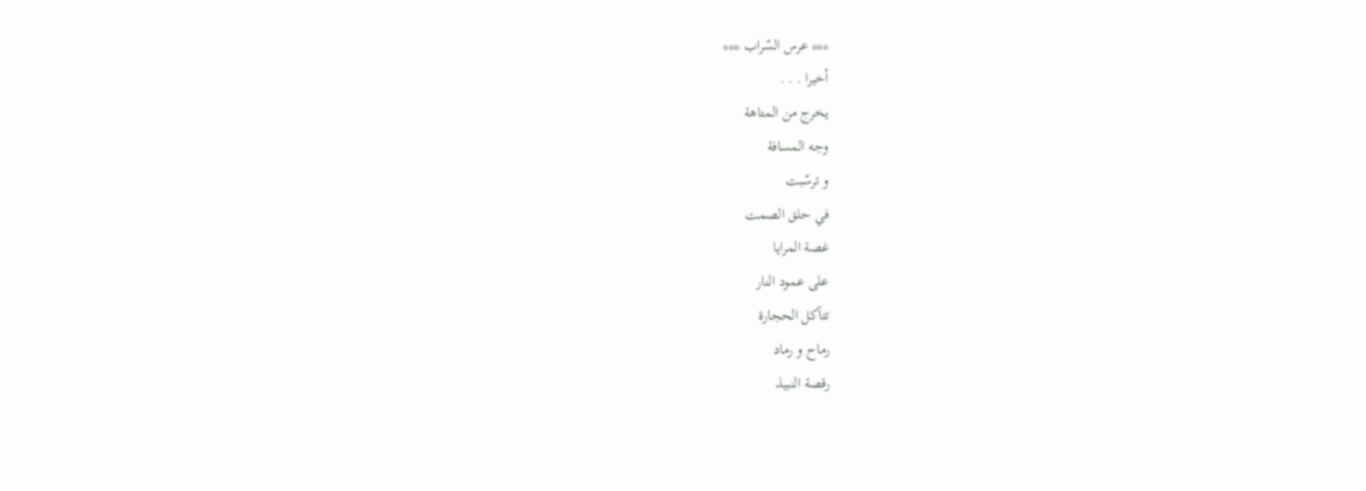*** عرس السّراب ***
أخيرا . . .
يخرج من المتاهة
وجه المسافة
و ترسّبت
في حلق الصمت
غصة المرايا
على عمود النار
تتآكل الحجارة
رماح و رماد
رقصة النبيذ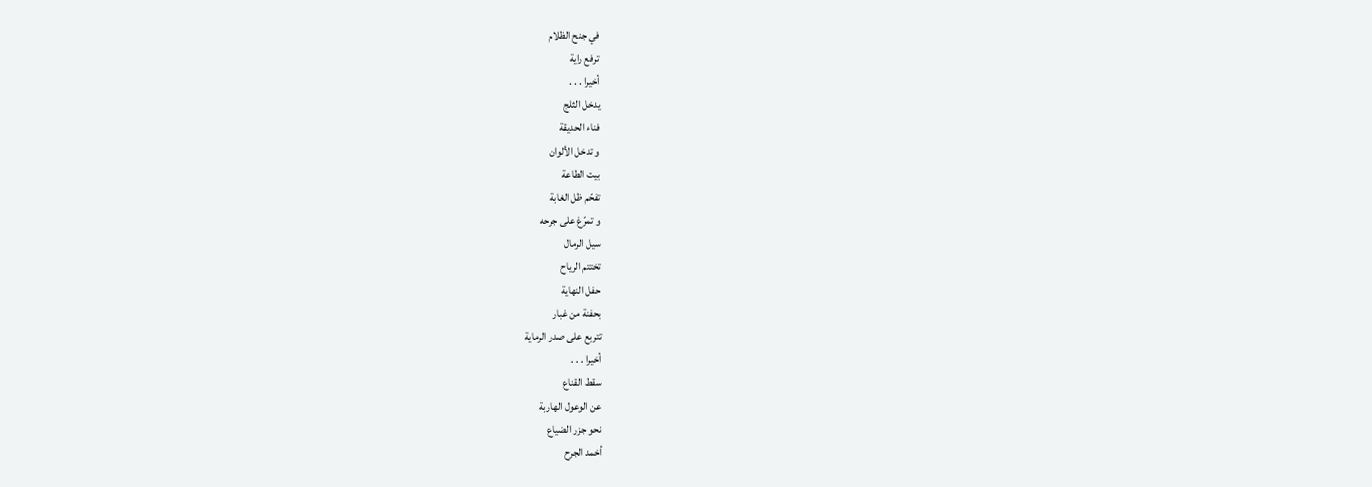في جنح الظلام
ترفع راية
أخيرا . . .
يدخل الثلج
فناء الحديقة
و تدخل الألوان
بيت الطاعة
تفحّم ظل الغابة
و تمرّغ على جرحه
سيل الرمال
تختتم الرياح
حفل النهاية
بحفنة من غبار
تتربع على صدر الرماية
أخيرا . . .
سقط القناع
عن الوعول الهاربة
نحو جزر الضياع
أخمد الجرح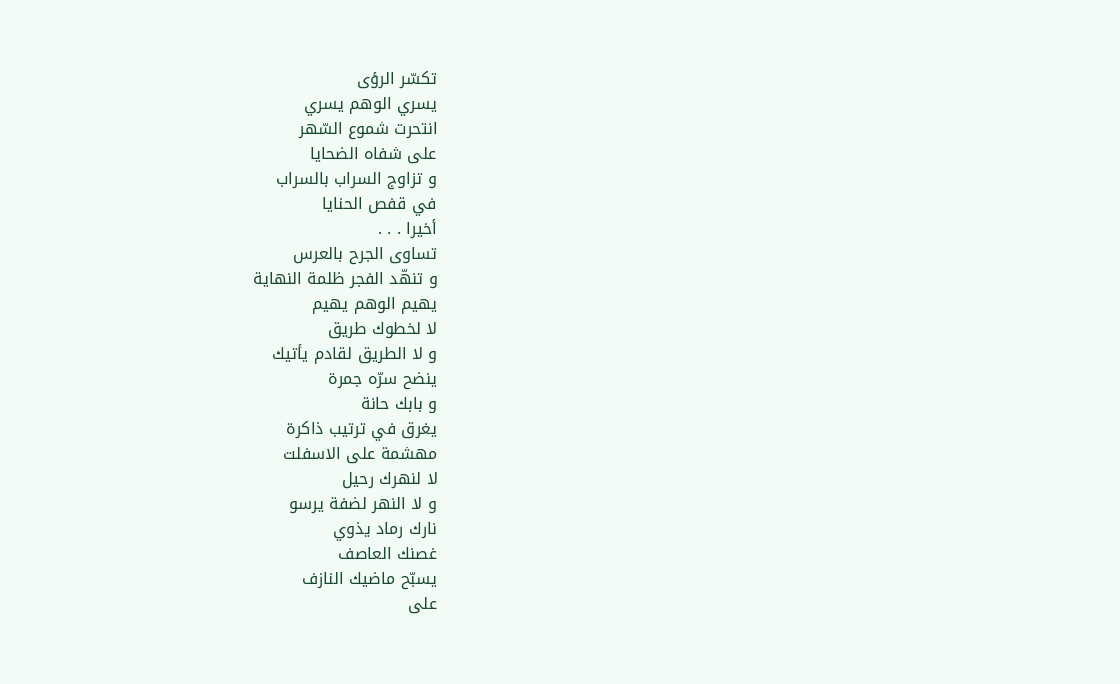تكسّر الرؤى
يسري الوهم يسري
انتحرت شموع السّهر
على شفاه الضحايا
و تزاوج السراب بالسراب
في قفص الحنايا
أخيرا . . .
تساوى الجرح بالعرس
و تنهّد الفجر ظلمة النهاية
يهيم الوهم يهيم
لا لخطوك طريق
و لا الطريق لقادم يأتيك
ينضح سرّه جمرة
و بابك حانة
يغرق في ترتيب ذاكرة
مهشمة على الاسفلت
لا لنهرك رحيل
و لا النهر لضفة يرسو
نارك رماد يذوي
غصنك العاصف
يسبّح ماضيك النازف
على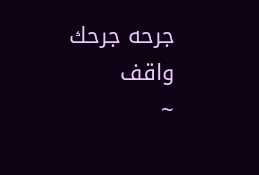جرحه جرحك واقف
~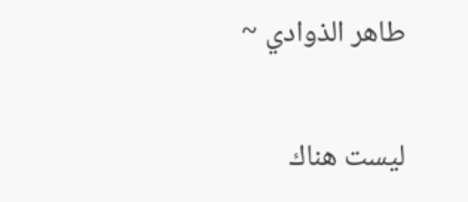طاهر الذوادي ~

ليست هناك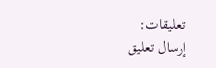تعليقات:
إرسال تعليق